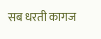सब धरती कागज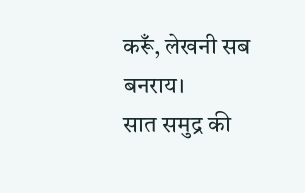करूँ, लेखनी सब बनराय।
सात समुद्र की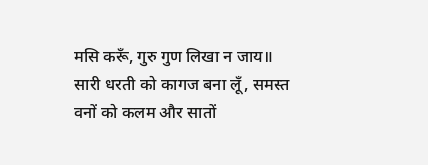मसि करूँ, गुरु गुण लिखा न जाय॥
सारी धरती को कागज बना लूँ, समस्त वनों को कलम और सातों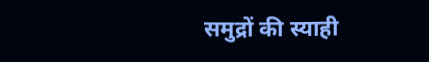समुद्रों की स्याही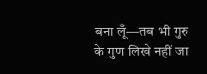बना लूँ—तब भी गुरु के गुण लिखे नहीं जा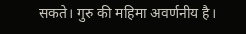सकते। गुरु की महिमा अवर्णनीय है।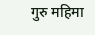गुरु महिमा